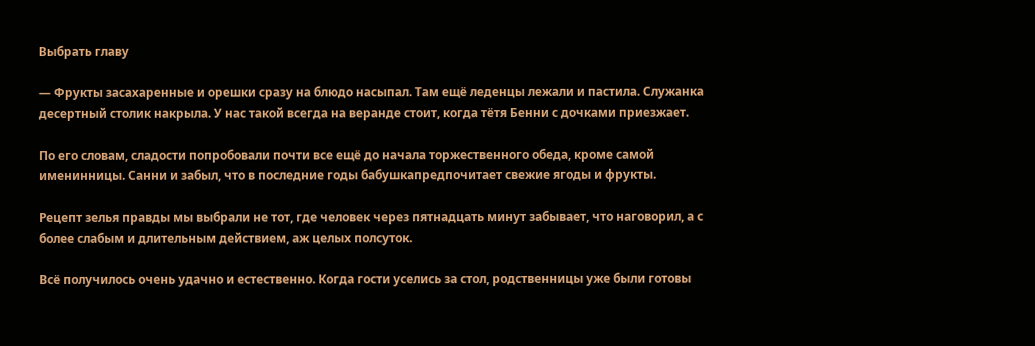Выбрать главу

— Фрукты засахаренные и орешки сразу на блюдо насыпал. Там ещё леденцы лежали и пастила. Служанка десертный столик накрыла. У нас такой всегда на веранде стоит, когда тётя Бенни с дочками приезжает.

По его словам, сладости попробовали почти все ещё до начала торжественного обеда, кроме самой именинницы. Санни и забыл, что в последние годы бабушкапредпочитает свежие ягоды и фрукты.

Рецепт зелья правды мы выбрали не тот, где человек через пятнадцать минут забывает, что наговорил, а с более слабым и длительным действием, аж целых полсуток.

Всё получилось очень удачно и естественно. Когда гости уселись за стол, родственницы уже были готовы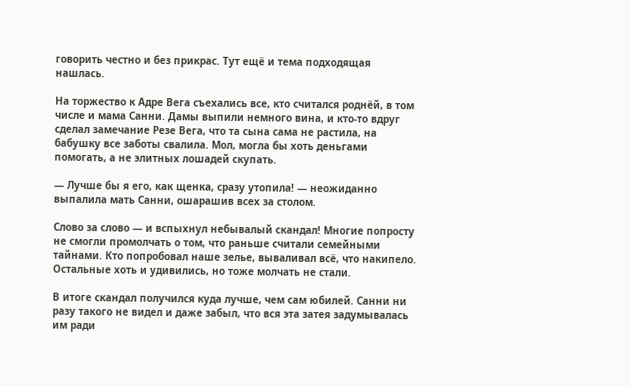говорить честно и без прикрас. Тут ещё и тема подходящая нашлась.

На торжество к Адре Вега съехались все, кто считался роднёй, в том числе и мама Санни. Дамы выпили немного вина, и кто-то вдруг сделал замечание Резе Вега, что та сына сама не растила, на бабушку все заботы свалила. Мол, могла бы хоть деньгами помогать, а не элитных лошадей скупать.

— Лучше бы я его, как щенка, сразу утопила! — неожиданно выпалила мать Санни, ошарашив всех за столом.

Слово за слово — и вспыхнул небывалый скандал! Многие попросту не смогли промолчать о том, что раньше считали семейными тайнами. Кто попробовал наше зелье, вываливал всё, что накипело. Остальные хоть и удивились, но тоже молчать не стали.

В итоге скандал получился куда лучше, чем сам юбилей. Санни ни разу такого не видел и даже забыл, что вся эта затея задумывалась им ради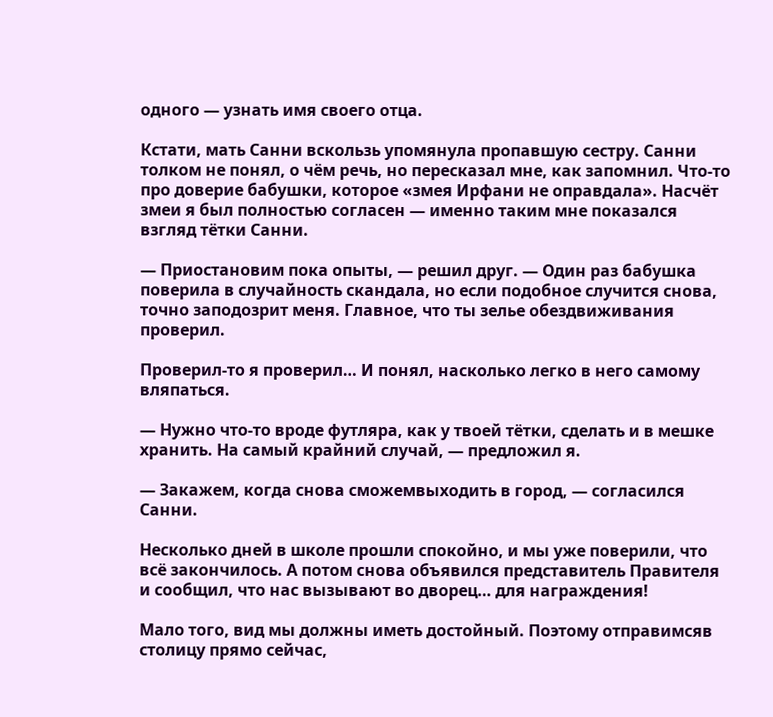одного — узнать имя своего отца.

Кстати, мать Санни вскользь упомянула пропавшую сестру. Санни толком не понял, о чём речь, но пересказал мне, как запомнил. Что-то про доверие бабушки, которое «змея Ирфани не оправдала». Насчёт змеи я был полностью согласен — именно таким мне показался взгляд тётки Санни.

— Приостановим пока опыты, — решил друг. — Один раз бабушка поверила в случайность скандала, но если подобное случится снова, точно заподозрит меня. Главное, что ты зелье обездвиживания проверил.

Проверил-то я проверил… И понял, насколько легко в него самому вляпаться.

— Нужно что-то вроде футляра, как у твоей тётки, сделать и в мешке хранить. На самый крайний случай, — предложил я.

— Закажем, когда снова сможемвыходить в город, — согласился Санни.

Несколько дней в школе прошли спокойно, и мы уже поверили, что всё закончилось. А потом снова объявился представитель Правителя и сообщил, что нас вызывают во дворец… для награждения!

Мало того, вид мы должны иметь достойный. Поэтому отправимсяв столицу прямо сейчас,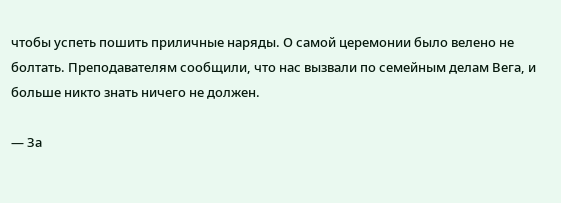чтобы успеть пошить приличные наряды. О самой церемонии было велено не болтать. Преподавателям сообщили, что нас вызвали по семейным делам Вега, и больше никто знать ничего не должен.

— За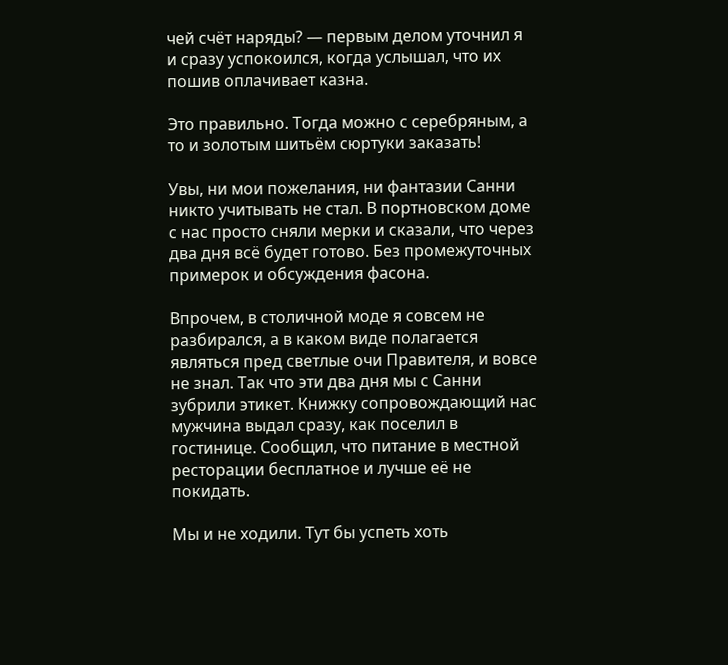чей счёт наряды? — первым делом уточнил я и сразу успокоился, когда услышал, что их пошив оплачивает казна.

Это правильно. Тогда можно с серебряным, а то и золотым шитьём сюртуки заказать!

Увы, ни мои пожелания, ни фантазии Санни никто учитывать не стал. В портновском доме с нас просто сняли мерки и сказали, что через два дня всё будет готово. Без промежуточных примерок и обсуждения фасона.

Впрочем, в столичной моде я совсем не разбирался, а в каком виде полагается являться пред светлые очи Правителя, и вовсе не знал. Так что эти два дня мы с Санни зубрили этикет. Книжку сопровождающий нас мужчина выдал сразу, как поселил в гостинице. Сообщил, что питание в местной ресторации бесплатное и лучше её не покидать.

Мы и не ходили. Тут бы успеть хоть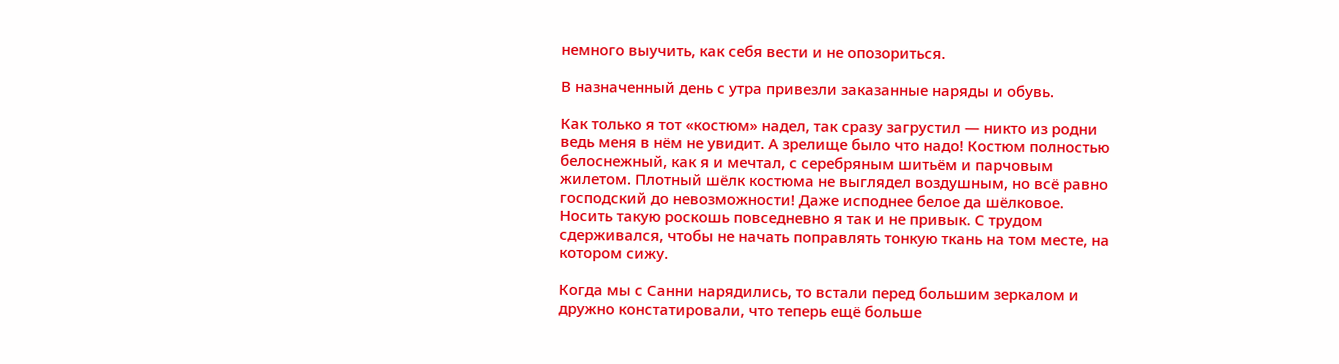немного выучить, как себя вести и не опозориться.

В назначенный день с утра привезли заказанные наряды и обувь.

Как только я тот «костюм» надел, так сразу загрустил — никто из родни ведь меня в нём не увидит. А зрелище было что надо! Костюм полностью белоснежный, как я и мечтал, с серебряным шитьём и парчовым жилетом. Плотный шёлк костюма не выглядел воздушным, но всё равно господский до невозможности! Даже исподнее белое да шёлковое. Носить такую роскошь повседневно я так и не привык. С трудом сдерживался, чтобы не начать поправлять тонкую ткань на том месте, на котором сижу.

Когда мы с Санни нарядились, то встали перед большим зеркалом и дружно констатировали, что теперь ещё больше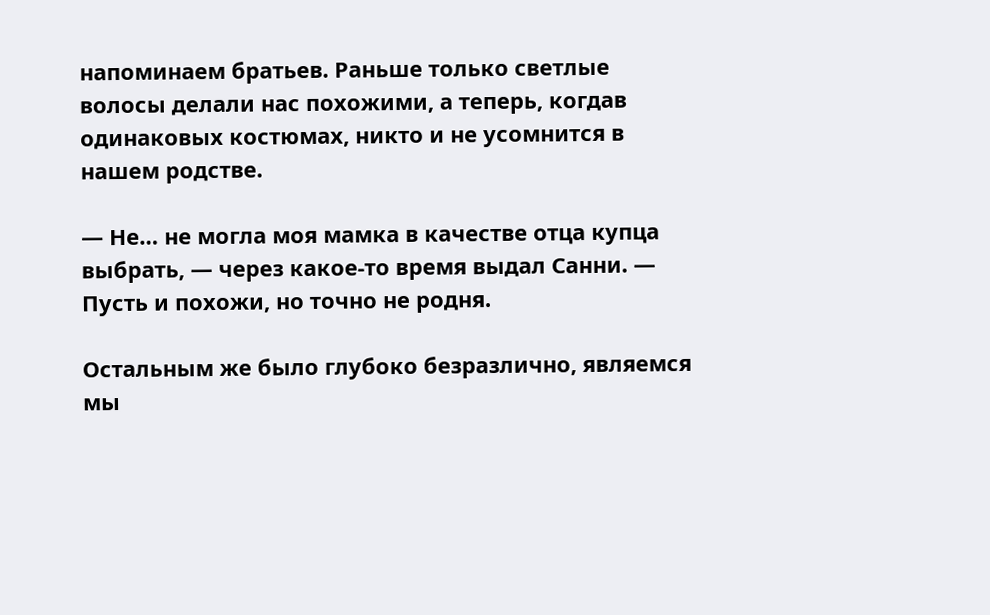напоминаем братьев. Раньше только светлые волосы делали нас похожими, а теперь, когдав одинаковых костюмах, никто и не усомнится в нашем родстве.

— Не… не могла моя мамка в качестве отца купца выбрать, — через какое-то время выдал Санни. — Пусть и похожи, но точно не родня.

Остальным же было глубоко безразлично, являемся мы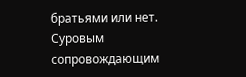братьями или нет. Суровым сопровождающим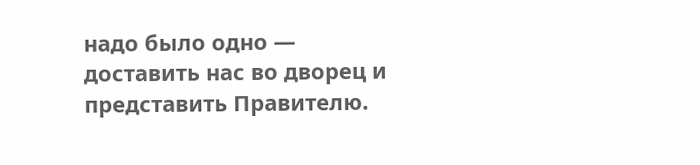надо было одно — доставить нас во дворец и представить Правителю.